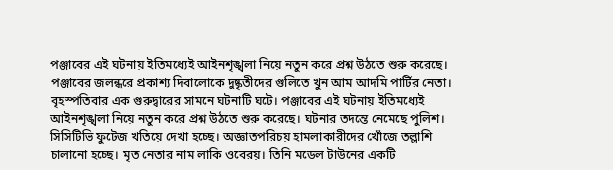পঞ্জাবের এই ঘটনায় ইতিমধ্যেই আইনশৃঙ্খলা নিয়ে নতুন করে প্রশ্ন উঠতে শুরু করেছে। পঞ্জাবের জলন্ধরে প্রকাশ্য দিবালোকে দুষ্কৃতীদের গুলিতে খুন আম আদমি পার্টির নেতা। বৃহস্পতিবার এক গুরুদ্বারের সামনে ঘটনাটি ঘটে। পঞ্জাবের এই ঘটনায় ইতিমধ্যেই আইনশৃঙ্খলা নিয়ে নতুন করে প্রশ্ন উঠতে শুরু করেছে। ঘটনার তদন্তে নেমেছে পুলিশ। সিসিটিভি ফুটেজ খতিয়ে দেখা হচ্ছে। অজ্ঞাতপরিচয় হামলাকারীদের খোঁজে তল্লাশি চালানো হচ্ছে। মৃত নেতার নাম লাকি ওবেরয়। তিনি মডেল টাউনের একটি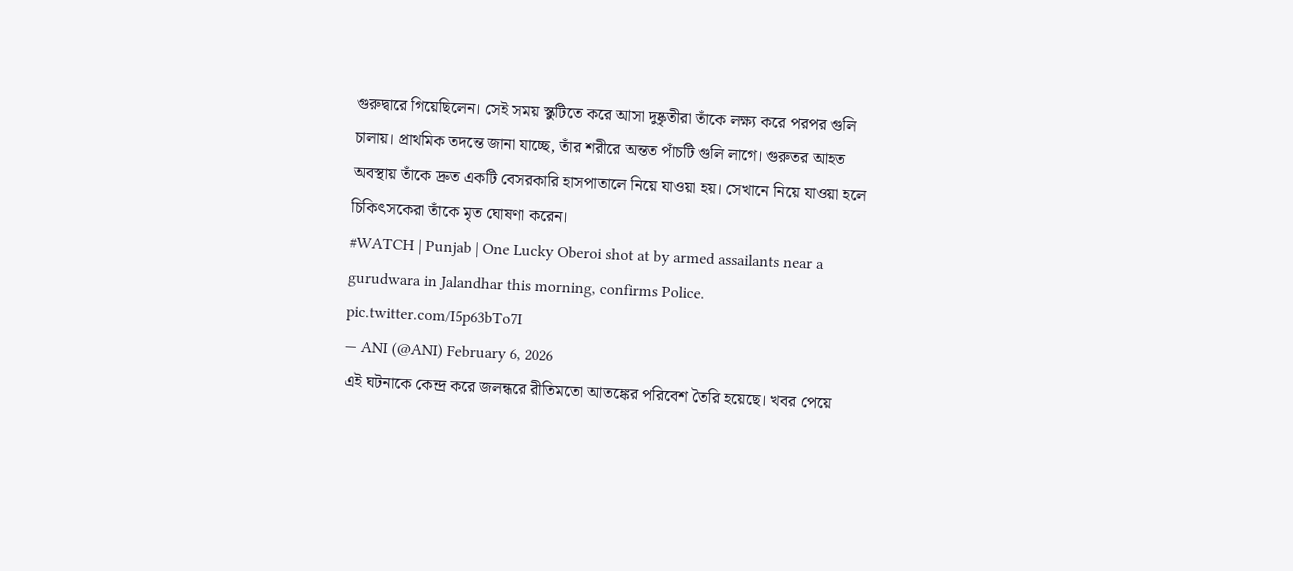গুরুদ্বারে গিয়েছিলেন। সেই সময় স্কুটিতে করে আসা দুষ্কৃতীরা তাঁকে লক্ষ্য করে পরপর গুলি চালায়। প্রাথমিক তদন্তে জানা যাচ্ছে, তাঁর শরীরে অন্তত পাঁচটি গুলি লাগে। গুরুতর আহত অবস্থায় তাঁকে দ্রুত একটি বেসরকারি হাসপাতালে নিয়ে যাওয়া হয়। সেখানে নিয়ে যাওয়া হলে চিকিৎসকেরা তাঁকে মৃত ঘোষণা করেন।
#WATCH | Punjab | One Lucky Oberoi shot at by armed assailants near a gurudwara in Jalandhar this morning, confirms Police. pic.twitter.com/I5p63bTo7I
— ANI (@ANI) February 6, 2026
এই ঘটনাকে কেন্দ্র করে জলন্ধরে রীতিমতো আতঙ্কের পরিবেশ তৈরি হয়েছে। খবর পেয়ে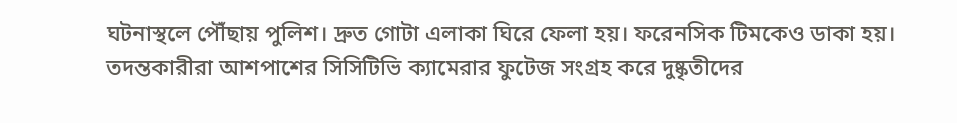ঘটনাস্থলে পৌঁছায় পুলিশ। দ্রুত গোটা এলাকা ঘিরে ফেলা হয়। ফরেনসিক টিমকেও ডাকা হয়। তদন্তকারীরা আশপাশের সিসিটিভি ক্যামেরার ফুটেজ সংগ্রহ করে দুষ্কৃতীদের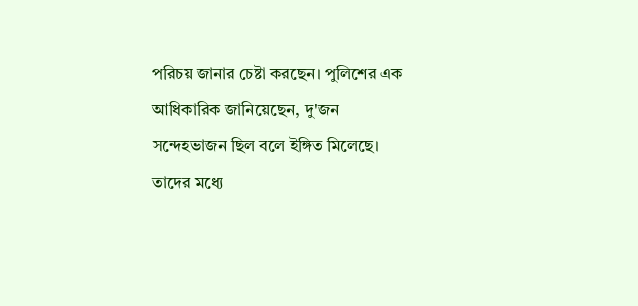পরিচয় জানার চেষ্টা করছেন। পুলিশের এক আধিকারিক জানিয়েছেন, দু'জন সন্দেহভাজন ছিল বলে ইঙ্গিত মিলেছে। তাদের মধ্যে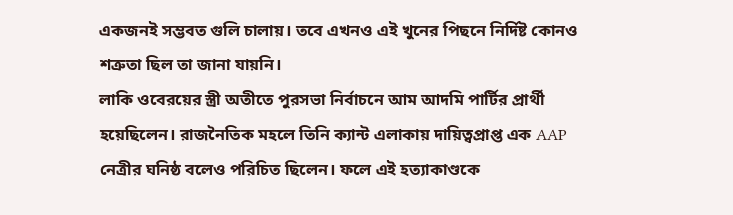একজনই সম্ভবত গুলি চালায়। তবে এখনও এই খুনের পিছনে নির্দিষ্ট কোনও শত্রুতা ছিল তা জানা যায়নি।
লাকি ওবেরয়ের স্ত্রী অতীতে পুরসভা নির্বাচনে আম আদমি পার্টির প্রার্থী হয়েছিলেন। রাজনৈতিক মহলে তিনি ক্যান্ট এলাকায় দায়িত্বপ্রাপ্ত এক AAP নেত্রীর ঘনিষ্ঠ বলেও পরিচিত ছিলেন। ফলে এই হত্যাকাণ্ডকে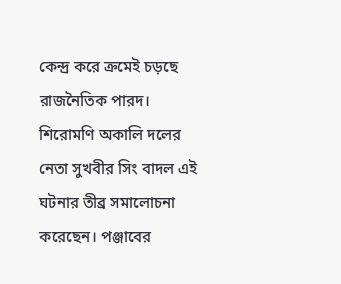কেন্দ্র করে ক্রমেই চড়ছে রাজনৈতিক পারদ।
শিরোমণি অকালি দলের নেতা সুখবীর সিং বাদল এই ঘটনার তীব্র সমালোচনা করেছেন। পঞ্জাবের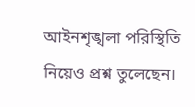আইনশৃঙ্খলা পরিস্থিতি নিয়েও প্রশ্ন তুলেছেন।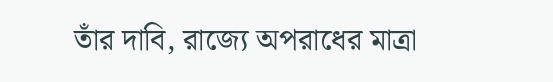তাঁর দাবি, রাজ্যে অপরাধের মাত্রা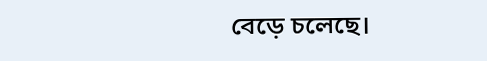বেড়ে চলেছে।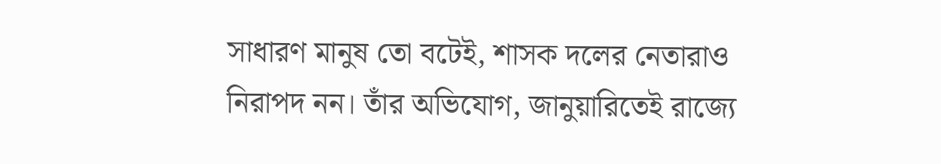সাধারণ মানুষ তো বটেই, শাসক দলের নেতারাও নিরাপদ নন। তাঁর অভিযোগ, জানুয়ারিতেই রাজ্যে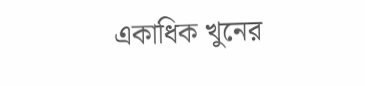একাধিক খুনের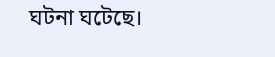ঘটনা ঘটেছে।